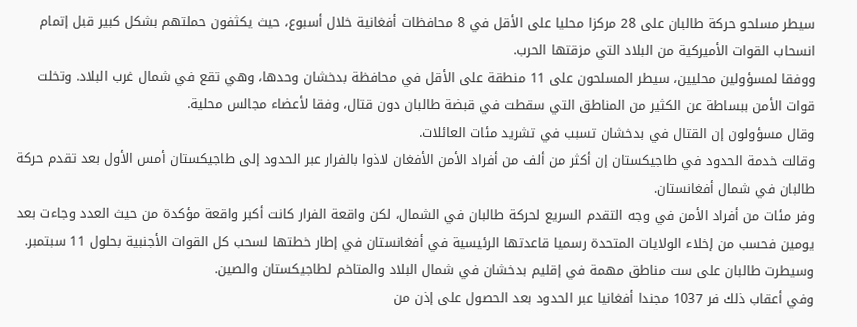سيطر مسلحو حركة طالبان على 28 مركزا محليا على الأقل في 8 محافظات أفغانية خلال أسبوع، حيث يكثفون حملتهم بشكل كبير قبل إتمام انسحاب القوات الأميركية من البلاد التي مزقتها الحرب.
ووفقا لمسؤولين محليين، سيطر المسلحون على 11 منطقة على الأقل في محافظة بدخشان وحدها، وهي تقع في شمال غرب البلاد. وتخلت قوات الأمن ببساطة عن الكثير من المناطق التي سقطت في قبضة طالبان دون قتال، وفقا لأعضاء مجالس محلية.
وقال مسؤولون إن القتال في بدخشان تسبب في تشريد مئات العائلات.
وقالت خدمة الحدود في طاجيكستان إن أكثر من ألف من أفراد الأمن الأفغان لاذوا بالفرار عبر الحدود إلى طاجيكستان أمس الأول بعد تقدم حركة طالبان في شمال أفغانستان.
وفر مئات من أفراد الأمن في وجه التقدم السريع لحركة طالبان في الشمال، لكن واقعة الفرار كانت أكبر واقعة مؤكدة من حيث العدد وجاءت بعد يومين فحسب من إخلاء الولايات المتحدة رسميا قاعدتها الرئيسية في أفغانستان في إطار خطتها لسحب كل القوات الأجنبية بحلول 11 سبتمبر.
وسيطرت طالبان على ست مناطق مهمة في إقليم بدخشان في شمال البلاد والمتاخم لطاجيكستان والصين.
وفي أعقاب ذلك فر 1037 مجندا أفغانيا عبر الحدود بعد الحصول على إذن من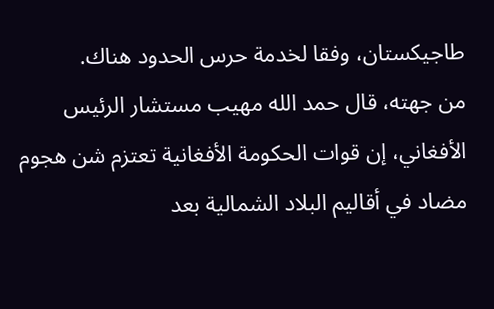طاجيكستان، وفقا لخدمة حرس الحدود هناك.
من جهته، قال حمد الله مهيب مستشار الرئيس الأفغاني، إن قوات الحكومة الأفغانية تعتزم شن هجوم مضاد في أقاليم البلاد الشمالية بعد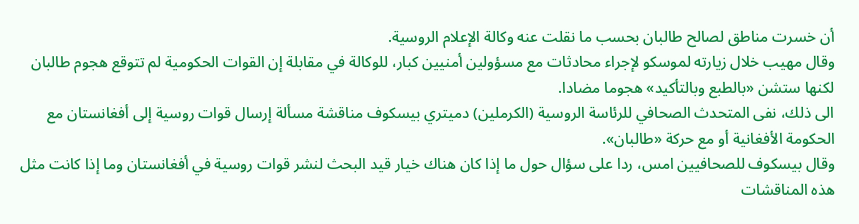أن خسرت مناطق لصالح طالبان بحسب ما نقلت عنه وكالة الإعلام الروسية.
وقال مهيب خلال زيارته لموسكو لإجراء محادثات مع مسؤولين أمنيين كبار، للوكالة في مقابلة إن القوات الحكومية لم تتوقع هجوم طالبان لكنها ستشن «بالطبع وبالتأكيد» هجوما مضادا.
الى ذلك، نفى المتحدث الصحافي للرئاسة الروسية (الكرملين) دميتري بيسكوف مناقشة مسألة إرسال قوات روسية إلى أفغانستان مع الحكومة الأفغانية أو مع حركة «طالبان».
وقال بيسكوف للصحافيين امس، ردا على سؤال حول ما إذا كان هناك خيار قيد البحث لنشر قوات روسية في أفغانستان وما إذا كانت مثل هذه المناقشات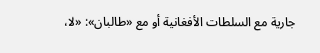جارية مع السلطات الأفغانية أو مع «طالبان»: «لا،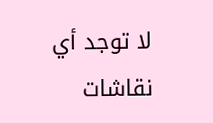لا توجد أي نقاشات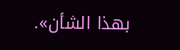بهذا الشأن».